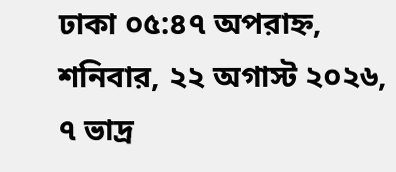ঢাকা ০৫:৪৭ অপরাহ্ন, শনিবার, ২২ অগাস্ট ২০২৬, ৭ ভাদ্র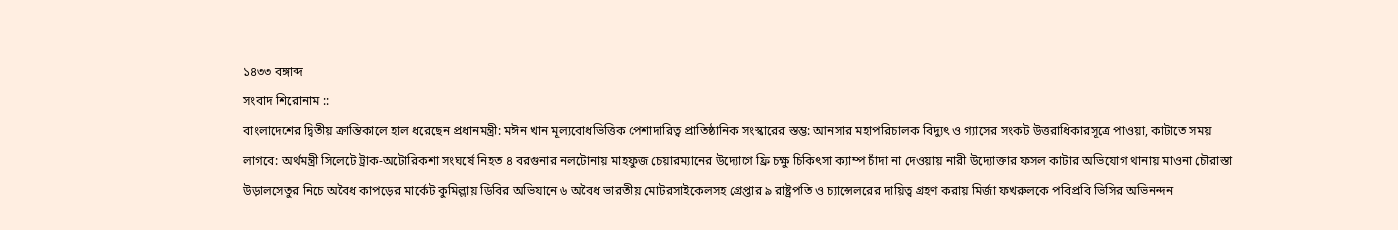১৪৩৩ বঙ্গাব্দ
সংবাদ শিরোনাম ::
বাংলাদেশের দ্বিতীয় ক্রান্তিকালে হাল ধরেছেন প্রধানমন্ত্রী: মঈন খান মূল্যবোধভিত্তিক পেশাদারিত্ব প্রাতিষ্ঠানিক সংস্কারের স্তম্ভ: আনসার মহাপরিচালক বিদ্যুৎ ও গ্যাসের সংকট উত্তরাধিকারসূত্রে পাওয়া, কাটাতে সময় লাগবে: অর্থমন্ত্রী সিলেটে ট্রাক-অটোরিকশা সংঘর্ষে নিহত ৪ বরগুনার নলটোনায় মাহফুজ চেয়ারম্যানের উদ্যোগে ফ্রি চক্ষু চিকিৎসা ক্যাম্প চাঁদা না দেওয়ায় নারী উদ্যোক্তার ফসল কাটার অভিযোগ থানায় মাওনা চৌরাস্তা উড়ালসেতুর নিচে অবৈধ কাপড়ের মার্কেট কুমিল্লায় ডিবির অভিযানে ৬ অবৈধ ভারতীয় মোটরসাইকেলসহ গ্রেপ্তার ৯ রাষ্ট্রপতি ও চ্যান্সেলরের দায়িত্ব গ্রহণ করায় মির্জা ফখরুলকে পবিপ্রবি ভিসির অভিনন্দন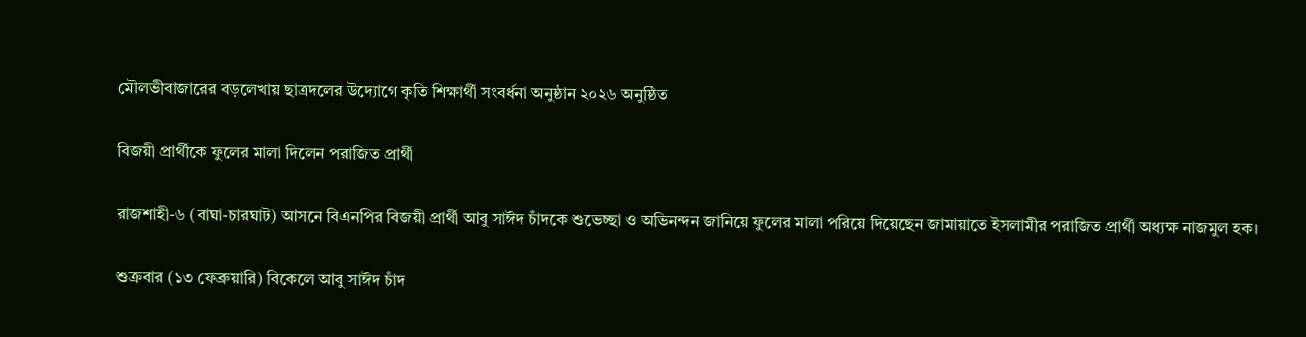মৌলভীবাজারের বড়লেখায় ছাত্রদলের উদ্যোগে কৃতি শিক্ষার্থী সংবর্ধনা অনুষ্ঠান ২০২৬ অনুষ্ঠিত

বিজয়ী প্রার্থীকে ফুলের মালা দিলেন পরাজিত প্রার্থী

রাজশাহী-৬ (বাঘা-চারঘাট) আসনে বিএনপির বিজয়ী প্রার্থী আবু সাঈদ চাঁদকে শুভেচ্ছা ও অভিনন্দন জানিয়ে ফুলের মালা পরিয়ে দিয়েছেন জামায়াতে ইসলামীর পরাজিত প্রার্থী অধ্যক্ষ নাজমুল হক।

শুক্রবার (১৩ ফেব্রুয়ারি) বিকেলে আবু সাঈদ চাঁদ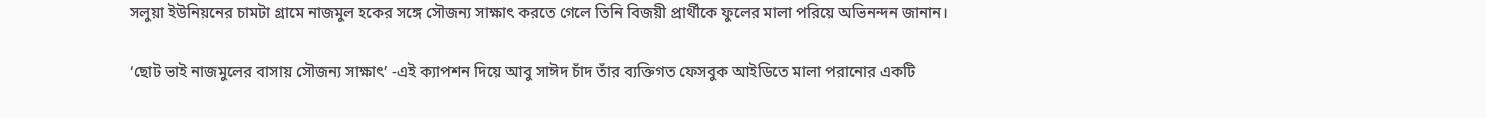সলুয়া ইউনিয়নের চামটা গ্রামে নাজমুল হকের সঙ্গে সৌজন্য সাক্ষাৎ করতে গেলে তিনি বিজয়ী প্রার্থীকে ফুলের মালা পরিয়ে অভিনন্দন জানান।

‘ছোট ভাই নাজমুলের বাসায় সৌজন্য সাক্ষাৎ’ -এই ক্যাপশন দিয়ে আবু সাঈদ চাঁদ তাঁর ব্যক্তিগত ফেসবুক আইডিতে মালা পরানোর একটি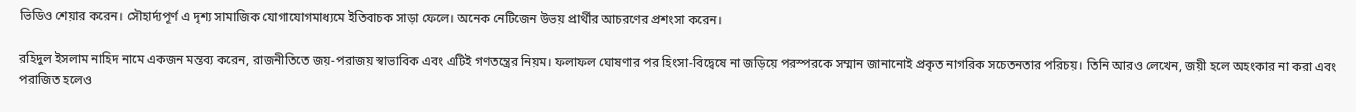ভিডিও শেয়ার করেন। সৌহার্দ্যপূর্ণ এ দৃশ্য সামাজিক যোগাযোগমাধ্যমে ইতিবাচক সাড়া ফেলে। অনেক নেটিজেন উভয় প্রার্থীর আচরণের প্রশংসা করেন।

রহিদুল ইসলাম নাহিদ নামে একজন মন্তব্য করেন, রাজনীতিতে জয়-পরাজয় স্বাভাবিক এবং এটিই গণতন্ত্রের নিয়ম। ফলাফল ঘোষণার পর হিংসা-বিদ্বেষে না জড়িয়ে পরস্পরকে সম্মান জানানোই প্রকৃত নাগরিক সচেতনতার পরিচয়। তিনি আরও লেখেন, জয়ী হলে অহংকার না করা এবং পরাজিত হলেও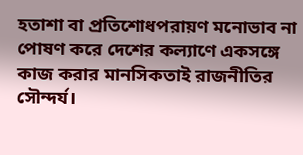হতাশা বা প্রতিশোধপরায়ণ মনোভাব না পোষণ করে দেশের কল্যাণে একসঙ্গে কাজ করার মানসিকতাই রাজনীতির সৌন্দর্য।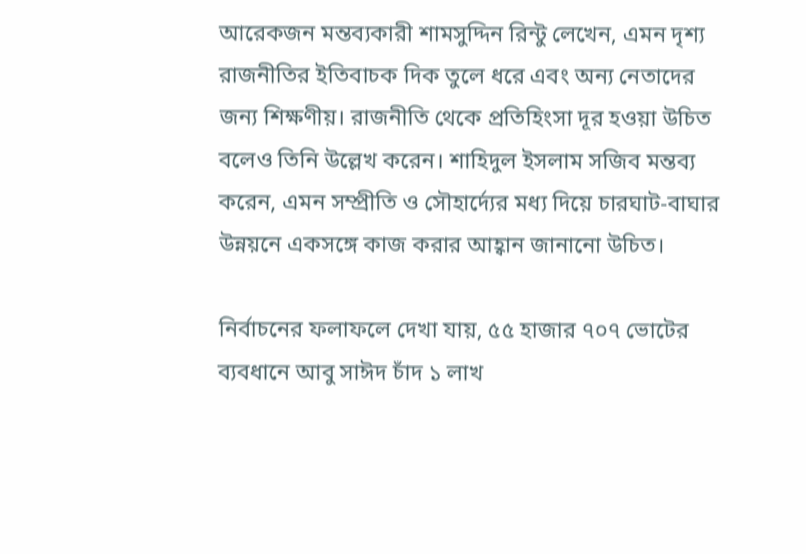আরেকজন মন্তব্যকারী শামসুদ্দিন রিন্টু লেখেন, এমন দৃশ্য রাজনীতির ইতিবাচক দিক তুলে ধরে এবং অন্য নেতাদের জন্য শিক্ষণীয়। রাজনীতি থেকে প্রতিহিংসা দূর হওয়া উচিত বলেও তিনি উল্লেখ করেন। শাহিদুল ইসলাম সজিব মন্তব্য করেন, এমন সম্প্রীতি ও সৌহার্দ্যের মধ্য দিয়ে চারঘাট-বাঘার উন্নয়নে একসঙ্গে কাজ করার আহ্বান জানানো উচিত।

নির্বাচনের ফলাফলে দেখা যায়, ৫৫ হাজার ৭০৭ ভোটের ব্যবধানে আবু সাঈদ চাঁদ ১ লাখ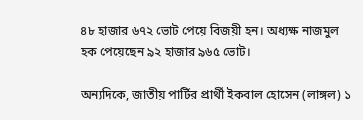৪৮ হাজার ৬৭২ ভোট পেয়ে বিজয়ী হন। অধ্যক্ষ নাজমুল হক পেয়েছেন ৯২ হাজার ৯৬৫ ভোট।

অন্যদিকে, জাতীয় পার্টির প্রার্থী ইকবাল হোসেন (লাঙ্গল) ১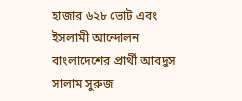হাজার ৬২৮ ভোট এবং ইসলামী আন্দোলন বাংলাদেশের প্রার্থী আবদুস সালাম সুরুজ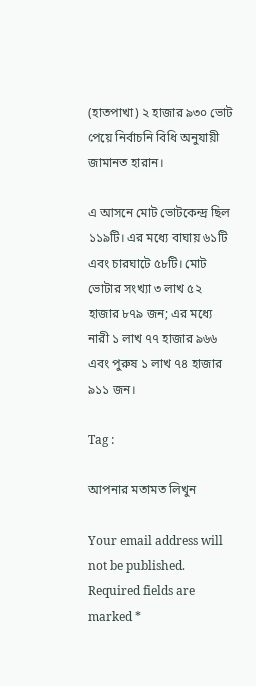(হাতপাখা) ২ হাজার ৯৩০ ভোট পেয়ে নির্বাচনি বিধি অনুযায়ী জামানত হারান।

এ আসনে মোট ভোটকেন্দ্র ছিল ১১৯টি। এর মধ্যে বাঘায় ৬১টি এবং চারঘাটে ৫৮টি। মোট ভোটার সংখ্যা ৩ লাখ ৫২ হাজার ৮৭৯ জন; এর মধ্যে নারী ১ লাখ ৭৭ হাজার ৯৬৬ এবং পুরুষ ১ লাখ ৭৪ হাজার ৯১১ জন।

Tag :

আপনার মতামত লিখুন

Your email address will not be published. Required fields are marked *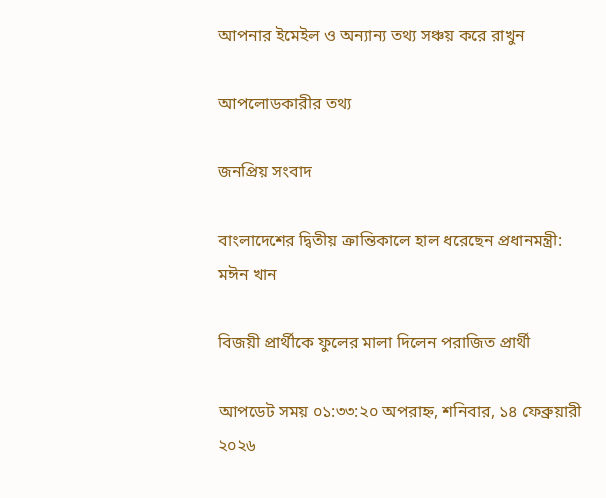আপনার ইমেইল ও অন্যান্য তথ্য সঞ্চয় করে রাখুন

আপলোডকারীর তথ্য

জনপ্রিয় সংবাদ

বাংলাদেশের দ্বিতীয় ক্রান্তিকালে হাল ধরেছেন প্রধানমন্ত্রী: মঈন খান

বিজয়ী প্রার্থীকে ফুলের মালা দিলেন পরাজিত প্রার্থী

আপডেট সময় ০১:৩৩:২০ অপরাহ্ন, শনিবার, ১৪ ফেব্রুয়ারী ২০২৬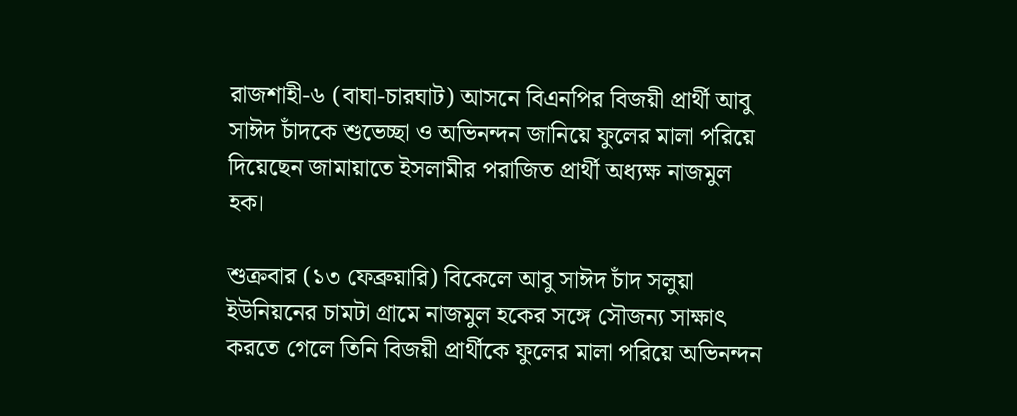রাজশাহী-৬ (বাঘা-চারঘাট) আসনে বিএনপির বিজয়ী প্রার্থী আবু সাঈদ চাঁদকে শুভেচ্ছা ও অভিনন্দন জানিয়ে ফুলের মালা পরিয়ে দিয়েছেন জামায়াতে ইসলামীর পরাজিত প্রার্থী অধ্যক্ষ নাজমুল হক।

শুক্রবার (১৩ ফেব্রুয়ারি) বিকেলে আবু সাঈদ চাঁদ সলুয়া ইউনিয়নের চামটা গ্রামে নাজমুল হকের সঙ্গে সৌজন্য সাক্ষাৎ করতে গেলে তিনি বিজয়ী প্রার্থীকে ফুলের মালা পরিয়ে অভিনন্দন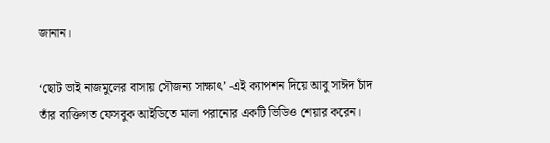জানান।

‘ছোট ভাই নাজমুলের বাসায় সৌজন্য সাক্ষাৎ’ -এই ক্যাপশন দিয়ে আবু সাঈদ চাঁদ তাঁর ব্যক্তিগত ফেসবুক আইডিতে মালা পরানোর একটি ভিডিও শেয়ার করেন।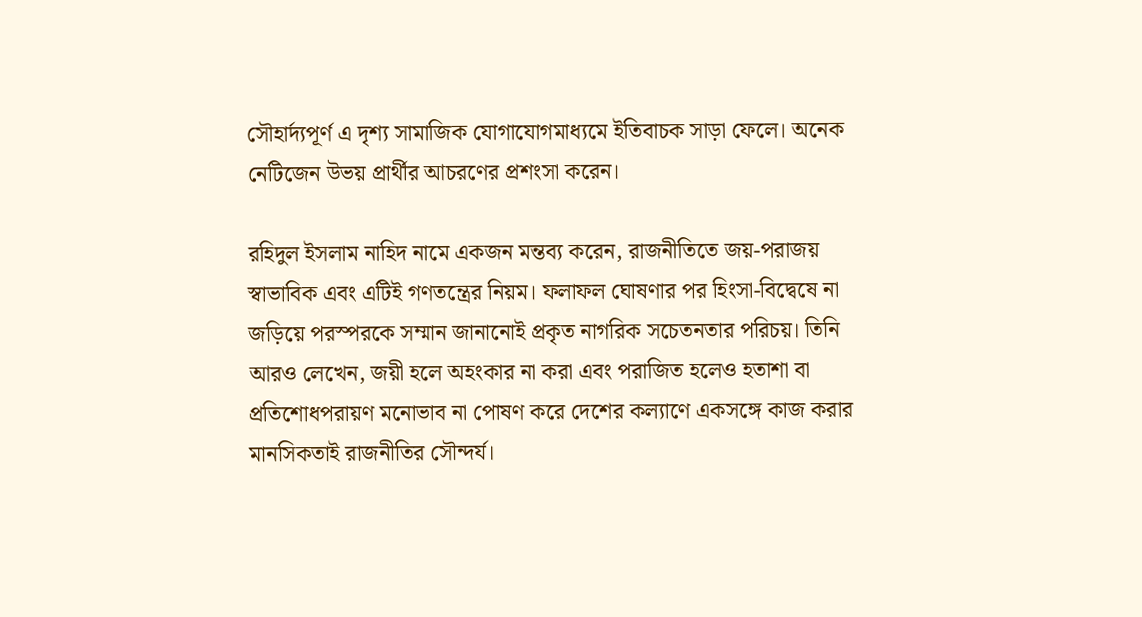সৌহার্দ্যপূর্ণ এ দৃশ্য সামাজিক যোগাযোগমাধ্যমে ইতিবাচক সাড়া ফেলে। অনেক নেটিজেন উভয় প্রার্থীর আচরণের প্রশংসা করেন।

রহিদুল ইসলাম নাহিদ নামে একজন মন্তব্য করেন, রাজনীতিতে জয়-পরাজয় স্বাভাবিক এবং এটিই গণতন্ত্রের নিয়ম। ফলাফল ঘোষণার পর হিংসা-বিদ্বেষে না জড়িয়ে পরস্পরকে সম্মান জানানোই প্রকৃত নাগরিক সচেতনতার পরিচয়। তিনি আরও লেখেন, জয়ী হলে অহংকার না করা এবং পরাজিত হলেও হতাশা বা প্রতিশোধপরায়ণ মনোভাব না পোষণ করে দেশের কল্যাণে একসঙ্গে কাজ করার মানসিকতাই রাজনীতির সৌন্দর্য।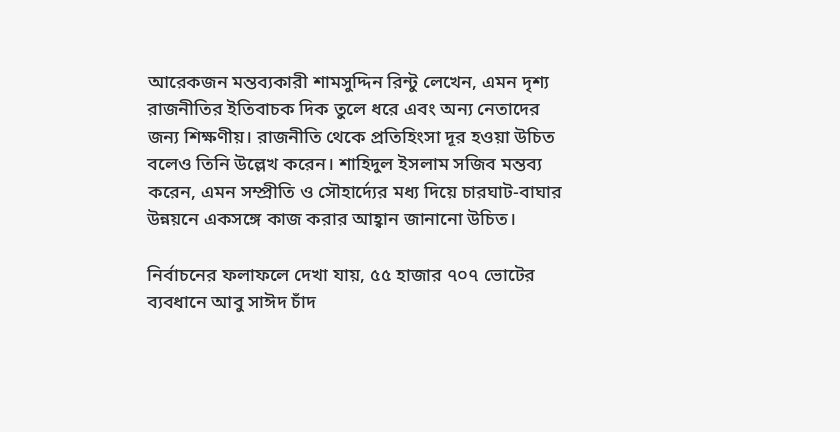আরেকজন মন্তব্যকারী শামসুদ্দিন রিন্টু লেখেন, এমন দৃশ্য রাজনীতির ইতিবাচক দিক তুলে ধরে এবং অন্য নেতাদের জন্য শিক্ষণীয়। রাজনীতি থেকে প্রতিহিংসা দূর হওয়া উচিত বলেও তিনি উল্লেখ করেন। শাহিদুল ইসলাম সজিব মন্তব্য করেন, এমন সম্প্রীতি ও সৌহার্দ্যের মধ্য দিয়ে চারঘাট-বাঘার উন্নয়নে একসঙ্গে কাজ করার আহ্বান জানানো উচিত।

নির্বাচনের ফলাফলে দেখা যায়, ৫৫ হাজার ৭০৭ ভোটের ব্যবধানে আবু সাঈদ চাঁদ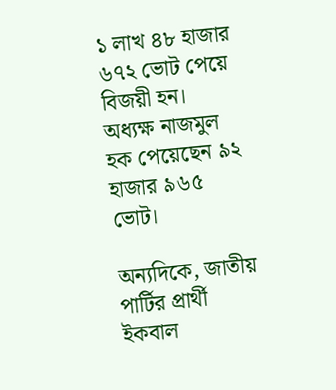১ লাখ ৪৮ হাজার ৬৭২ ভোট পেয়ে বিজয়ী হন। অধ্যক্ষ নাজমুল হক পেয়েছেন ৯২ হাজার ৯৬৫ ভোট।

অন্যদিকে, জাতীয় পার্টির প্রার্থী ইকবাল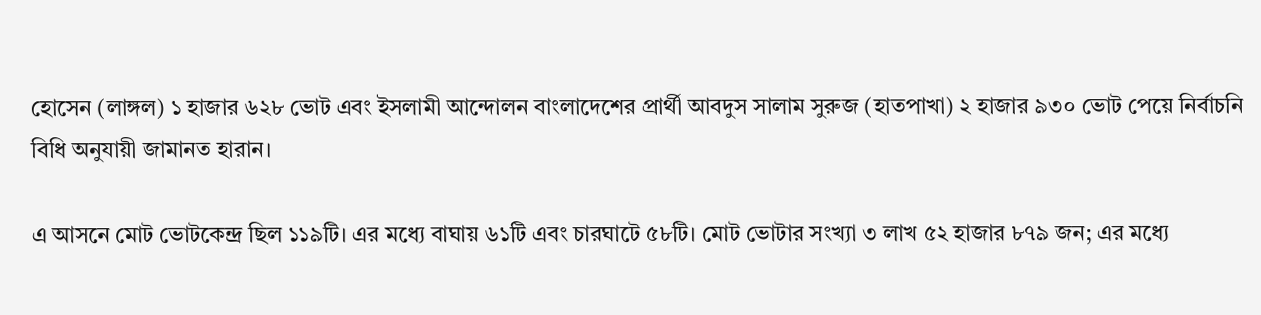হোসেন (লাঙ্গল) ১ হাজার ৬২৮ ভোট এবং ইসলামী আন্দোলন বাংলাদেশের প্রার্থী আবদুস সালাম সুরুজ (হাতপাখা) ২ হাজার ৯৩০ ভোট পেয়ে নির্বাচনি বিধি অনুযায়ী জামানত হারান।

এ আসনে মোট ভোটকেন্দ্র ছিল ১১৯টি। এর মধ্যে বাঘায় ৬১টি এবং চারঘাটে ৫৮টি। মোট ভোটার সংখ্যা ৩ লাখ ৫২ হাজার ৮৭৯ জন; এর মধ্যে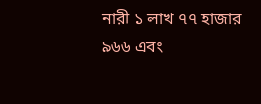নারী ১ লাখ ৭৭ হাজার ৯৬৬ এবং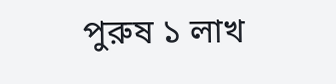পুরুষ ১ লাখ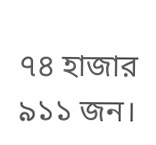৭৪ হাজার ৯১১ জন।